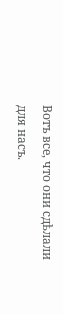Вотъ все, что они сдѣлали для насъ.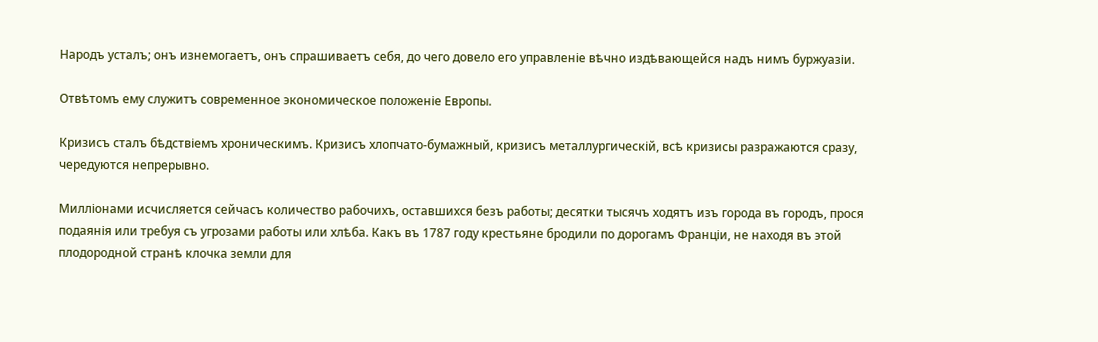Народъ усталъ; онъ изнемогаетъ, онъ спрашиваетъ себя, до чего довело его управленіе вѣчно издѣвающейся надъ нимъ буржуазіи.

Отвѣтомъ ему служитъ современное экономическое положеніе Европы.

Кризисъ сталъ бѣдствіемъ хроническимъ. Кризисъ хлопчато-бумажный, кризисъ металлургическій, всѣ кризисы разражаются сразу, чередуются непрерывно.

Милліонами исчисляется сейчасъ количество рабочихъ, оставшихся безъ работы; десятки тысячъ ходятъ изъ города въ городъ, прося подаянія или требуя съ угрозами работы или хлѣба. Какъ въ 1787 году крестьяне бродили по дорогамъ Франціи, не находя въ этой плодородной странѣ клочка земли для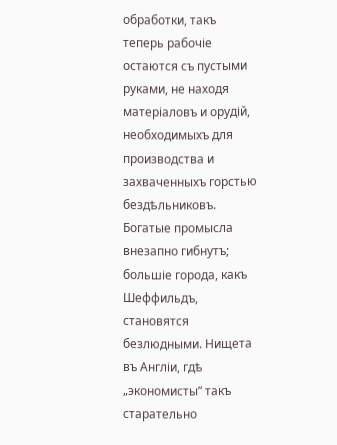обработки, такъ теперь рабочіе остаются съ пустыми руками, не находя матеріаловъ и орудій, необходимыхъ для производства и захваченныхъ горстью бездѣльниковъ. Богатые промысла внезапно гибнутъ; большіе города, какъ Шеффильдъ, становятся безлюдными. Нищета въ Англіи, гдѣ „экономисты” такъ старательно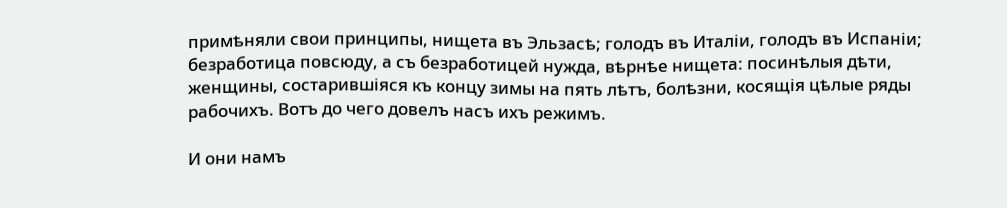примѣняли свои принципы, нищета въ Эльзасѣ; голодъ въ Италіи, голодъ въ Испаніи; безработица повсюду, а съ безработицей нужда, вѣрнѣе нищета: посинѣлыя дѣти, женщины, состарившіяся къ концу зимы на пять лѣтъ, болѣзни, косящія цѣлые ряды рабочихъ. Вотъ до чего довелъ насъ ихъ режимъ.

И они намъ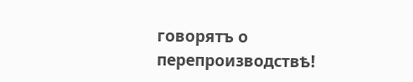говорятъ о перепроизводствѣ!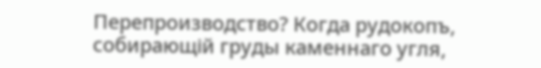Перепроизводство? Когда рудокопъ, собирающій груды каменнаго угля,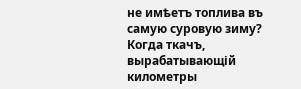не имѣетъ топлива въ самую суровую зиму? Когда ткачъ, вырабатывающій километры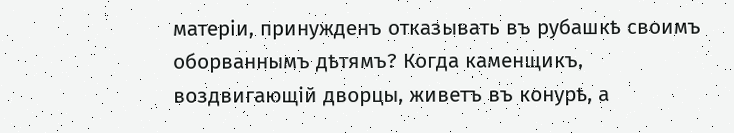матеріи, принужденъ отказывать въ рубашкѣ своимъ оборваннымъ дѣтямъ? Когда каменщикъ, воздвигающій дворцы, живетъ въ конурѣ, а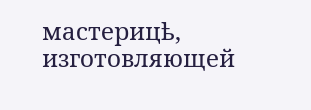мастерицѣ, изготовляющей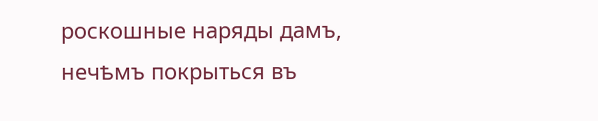роскошные наряды дамъ, нечѣмъ покрыться въ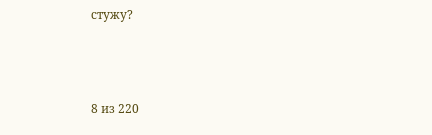стужу?



8 из 220